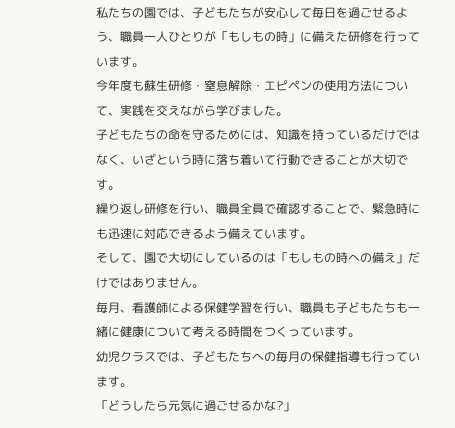私たちの園では、子どもたちが安心して毎日を過ごせるよう、職員一人ひとりが「もしもの時」に備えた研修を行っています。
今年度も蘇生研修・窒息解除・エピペンの使用方法について、実践を交えながら学びました。
子どもたちの命を守るためには、知識を持っているだけではなく、いざという時に落ち着いて行動できることが大切です。
繰り返し研修を行い、職員全員で確認することで、緊急時にも迅速に対応できるよう備えています。
そして、園で大切にしているのは「もしもの時への備え」だけではありません。
毎月、看護師による保健学習を行い、職員も子どもたちも一緒に健康について考える時間をつくっています。
幼児クラスでは、子どもたちへの毎月の保健指導も行っています。
「どうしたら元気に過ごせるかな?」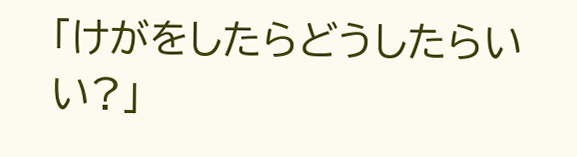「けがをしたらどうしたらいい?」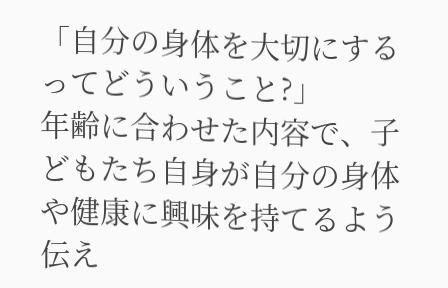「自分の身体を大切にするってどういうこと?」
年齢に合わせた内容で、子どもたち自身が自分の身体や健康に興味を持てるよう伝え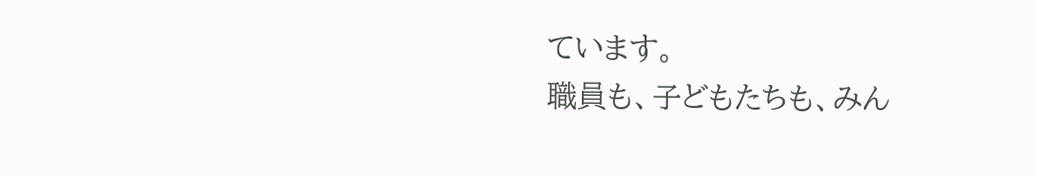ています。
職員も、子どもたちも、みん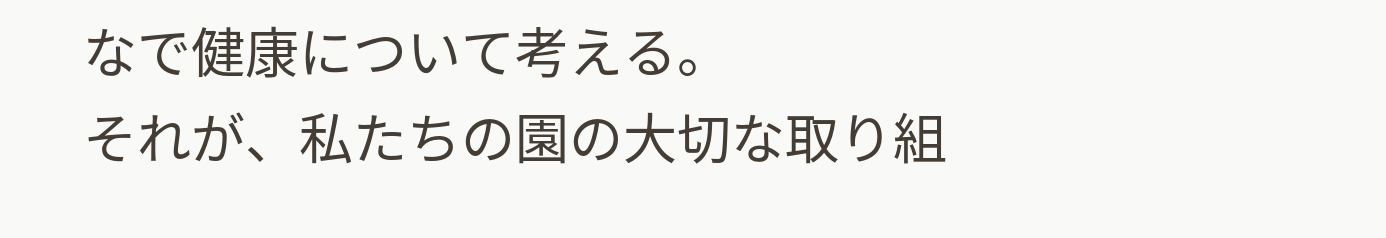なで健康について考える。
それが、私たちの園の大切な取り組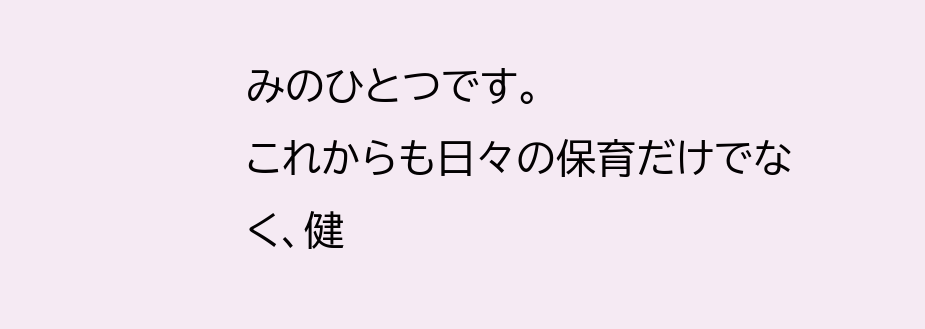みのひとつです。
これからも日々の保育だけでなく、健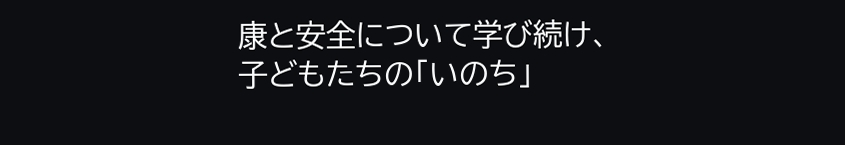康と安全について学び続け、子どもたちの「いのち」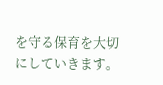を守る保育を大切にしていきます。